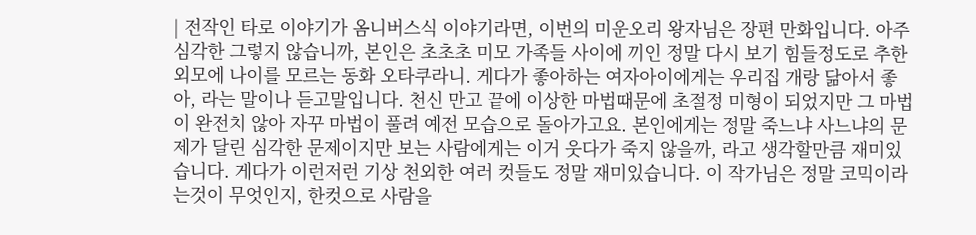| 전작인 타로 이야기가 옴니버스식 이야기라면, 이번의 미운오리 왕자님은 장편 만화입니다. 아주 심각한 그렇지 않습니까, 본인은 초초초 미모 가족들 사이에 끼인 정말 다시 보기 힘들정도로 추한 외모에 나이를 모르는 동화 오타쿠라니. 게다가 좋아하는 여자아이에게는 우리집 개랑 닮아서 좋아, 라는 말이나 듣고말입니다. 천신 만고 끝에 이상한 마법때문에 초절정 미형이 되었지만 그 마법이 완전치 않아 자꾸 마법이 풀려 예전 모습으로 돌아가고요. 본인에게는 정말 죽느냐 사느냐의 문제가 달린 심각한 문제이지만 보는 사람에게는 이거 웃다가 죽지 않을까, 라고 생각할만큼 재미있습니다. 게다가 이런저런 기상 천외한 여러 컷들도 정말 재미있습니다. 이 작가님은 정말 코믹이라는것이 무엇인지, 한컷으로 사람을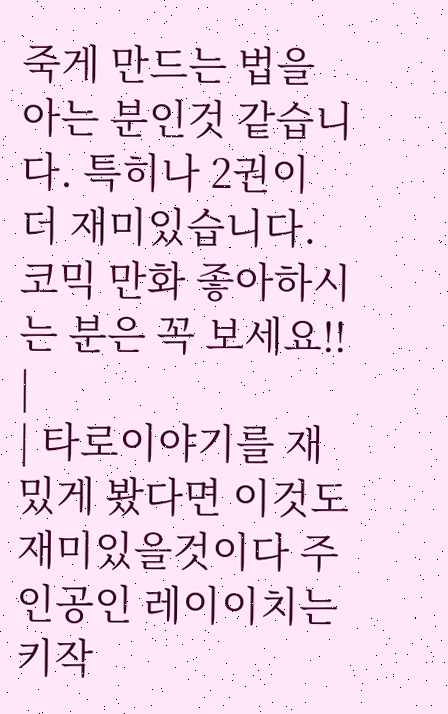죽게 만드는 법을 아는 분인것 같습니다. 특히나 2권이 더 재미있습니다. 코믹 만화 좋아하시는 분은 꼭 보세요!! |
| 타로이야기를 재밌게 봤다면 이것도 재미있을것이다 주인공인 레이이치는 키작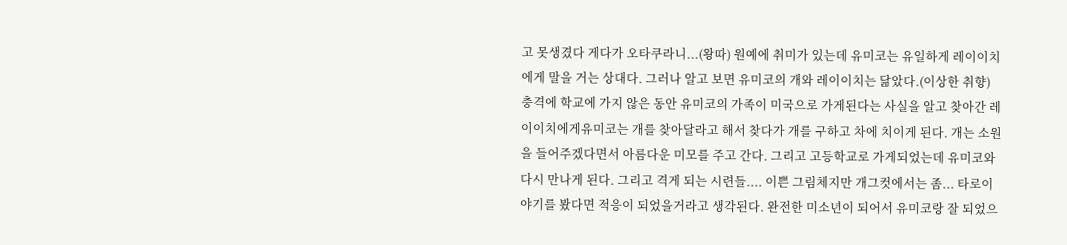고 못생겼다 게다가 오타쿠라니...(왕따) 원예에 취미가 있는데 유미코는 유일하게 레이이치에게 말을 거는 상대다. 그러나 알고 보면 유미코의 개와 레이이치는 닮았다.(이상한 취향) 충격에 학교에 가지 않은 동안 유미코의 가족이 미국으로 가게된다는 사실을 알고 찾아간 레이이치에게유미코는 개를 찾아달라고 해서 찾다가 개를 구하고 차에 치이게 된다. 개는 소원을 들어주겠다면서 아름다운 미모를 주고 간다. 그리고 고등학교로 가게되었는데 유미코와 다시 만나게 된다. 그리고 격게 되는 시련들.... 이쁜 그림체지만 개그컷에서는 좀... 타로이야기를 봤다면 적응이 되었을거라고 생각된다. 완전한 미소년이 되어서 유미코랑 잘 되었으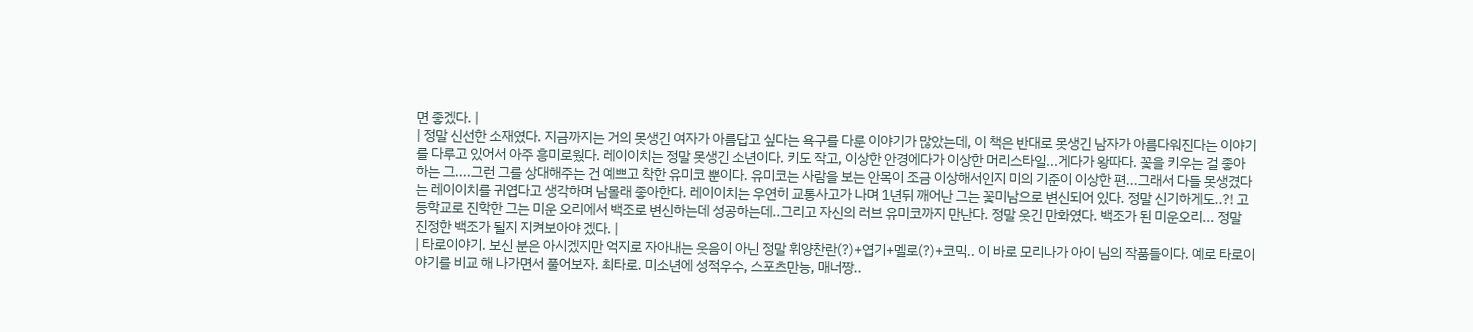면 좋겠다. |
| 정말 신선한 소재였다. 지금까지는 거의 못생긴 여자가 아름답고 싶다는 욕구를 다룬 이야기가 많았는데, 이 책은 반대로 못생긴 남자가 아름다워진다는 이야기를 다루고 있어서 아주 흥미로웠다. 레이이치는 정말 못생긴 소년이다. 키도 작고, 이상한 안경에다가 이상한 머리스타일...게다가 왕따다. 꽃을 키우는 걸 좋아하는 그....그런 그를 상대해주는 건 예쁘고 착한 유미코 뿐이다. 유미코는 사람을 보는 안목이 조금 이상해서인지 미의 기준이 이상한 편...그래서 다들 못생겼다는 레이이치를 귀엽다고 생각하며 남몰래 좋아한다. 레이이치는 우연히 교통사고가 나며 1년뒤 깨어난 그는 꽃미남으로 변신되어 있다. 정말 신기하게도..?! 고등학교로 진학한 그는 미운 오리에서 백조로 변신하는데 성공하는데..그리고 자신의 러브 유미코까지 만난다. 정말 웃긴 만화였다. 백조가 된 미운오리... 정말 진정한 백조가 될지 지켜보아야 겠다. |
| 타로이야기. 보신 분은 아시겠지만 억지로 자아내는 웃음이 아닌 정말 휘양찬란(?)+엽기+멜로(?)+코믹.. 이 바로 모리나가 아이 님의 작품들이다. 예로 타로이야기를 비교 해 나가면서 풀어보자. 최타로. 미소년에 성적우수, 스포츠만능, 매너짱..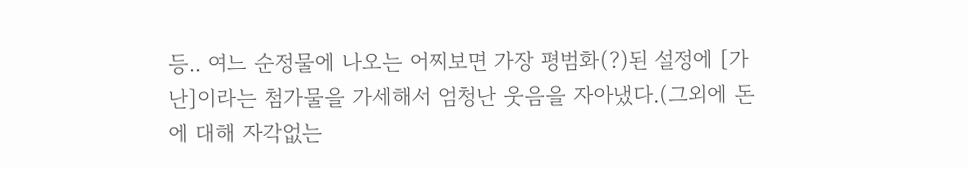등.. 여느 순정물에 나오는 어찌보면 가장 평범화(?)된 설정에 [가난]이라는 첨가물을 가세해서 엄청난 웃음을 자아냈다.(그외에 돈에 대해 자각없는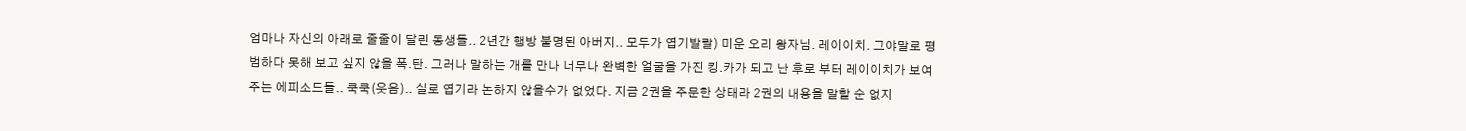엄마나 자신의 아래로 줄줄이 달린 동생들.. 2년간 행방 불명된 아버지.. 모두가 엽기발랄) 미운 오리 왕자님. 레이이치. 그야말로 평범하다 못해 보고 싶지 않을 폭.탄. 그러나 말하는 개를 만나 너무나 완벽한 얼굴을 가진 킹.카가 되고 난 후로 부터 레이이치가 보여주는 에피소드들.. 쿡쿡(웃음).. 실로 엽기라 논하지 않을수가 없었다. 지금 2권을 주문한 상태라 2권의 내용을 말할 순 없지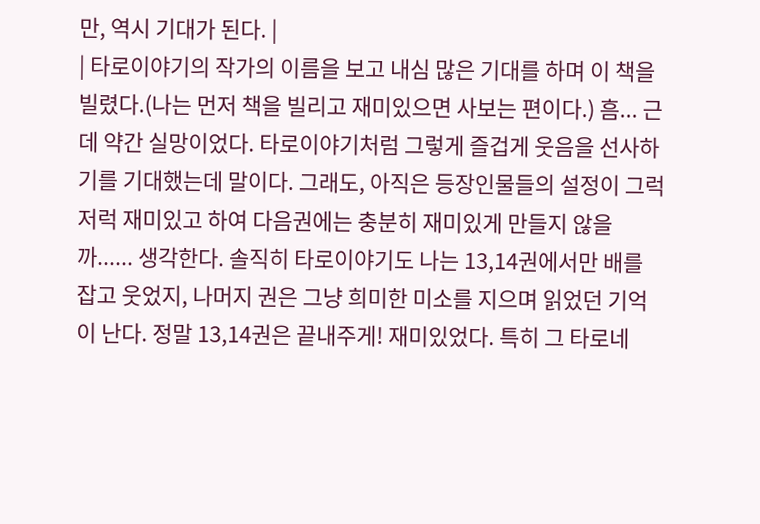만, 역시 기대가 된다. |
| 타로이야기의 작가의 이름을 보고 내심 많은 기대를 하며 이 책을 빌렸다.(나는 먼저 책을 빌리고 재미있으면 사보는 편이다.) 흠... 근데 약간 실망이었다. 타로이야기처럼 그렇게 즐겁게 웃음을 선사하기를 기대했는데 말이다. 그래도, 아직은 등장인물들의 설정이 그럭저럭 재미있고 하여 다음권에는 충분히 재미있게 만들지 않을까...... 생각한다. 솔직히 타로이야기도 나는 13,14권에서만 배를 잡고 웃었지, 나머지 권은 그냥 희미한 미소를 지으며 읽었던 기억이 난다. 정말 13,14권은 끝내주게! 재미있었다. 특히 그 타로네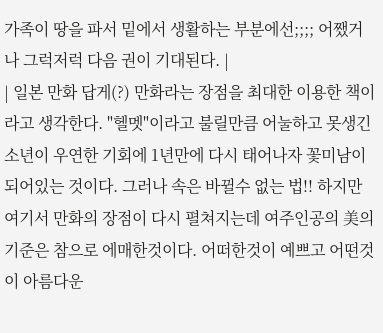가족이 땅을 파서 밑에서 생활하는 부분에선;;;; 어쨌거나 그럭저럭 다음 권이 기대된다. |
| 일본 만화 답게(?) 만화라는 장점을 최대한 이용한 책이라고 생각한다. "헬멧"이라고 불릴만큼 어눌하고 못생긴 소년이 우연한 기회에 1년만에 다시 태어나자 꽃미남이 되어있는 것이다. 그러나 속은 바뀔수 없는 법!! 하지만 여기서 만화의 장점이 다시 펼쳐지는데 여주인공의 美의 기준은 참으로 에매한것이다. 어떠한것이 예쁘고 어떤것이 아름다운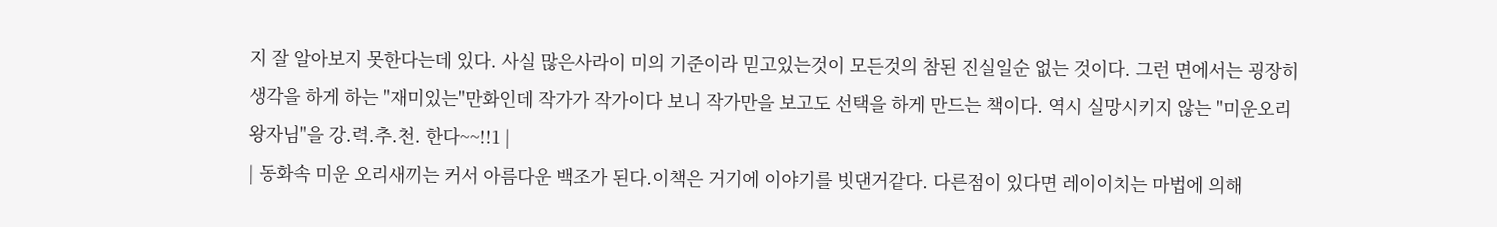지 잘 알아보지 못한다는데 있다. 사실 많은사라이 미의 기준이라 믿고있는것이 모든것의 참된 진실일순 없는 것이다. 그런 면에서는 굉장히 생각을 하게 하는 "재미있는"만화인데 작가가 작가이다 보니 작가만을 보고도 선택을 하게 만드는 책이다. 역시 실망시키지 않는 "미운오리 왕자님"을 강.력.추.천. 한다~~!!1 |
| 동화속 미운 오리새끼는 커서 아름다운 백조가 된다.이책은 거기에 이야기를 빗댄거같다. 다른점이 있다면 레이이치는 마법에 의해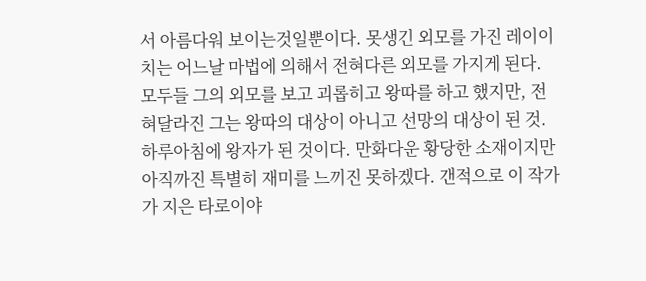서 아름다워 보이는것일뿐이다. 못생긴 외모를 가진 레이이치는 어느날 마법에 의해서 전혀다른 외모를 가지게 된다. 모두들 그의 외모를 보고 괴롭히고 왕따를 하고 했지만, 전혀달라진 그는 왕따의 대상이 아니고 선망의 대상이 된 것. 하루아침에 왕자가 된 것이다. 만화다운 황당한 소재이지만 아직까진 특별히 재미를 느끼진 못하겠다. 갠적으로 이 작가가 지은 타로이야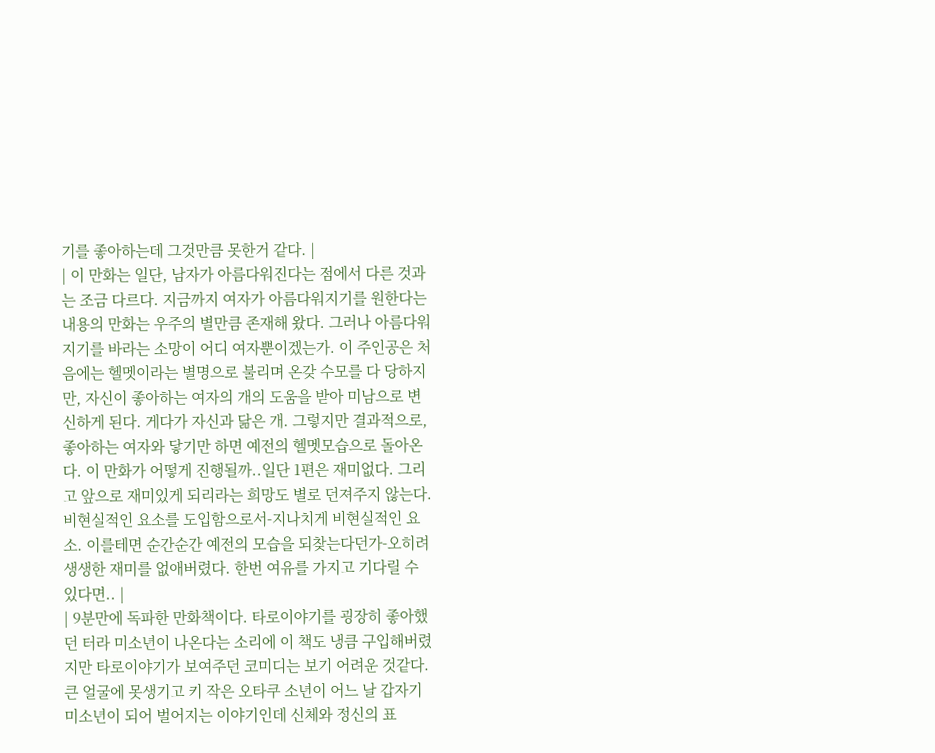기를 좋아하는데 그것만큼 못한거 같다. |
| 이 만화는 일단, 남자가 아름다워진다는 점에서 다른 것과는 조금 다르다. 지금까지 여자가 아름다워지기를 원한다는 내용의 만화는 우주의 별만큼 존재해 왔다. 그러나 아름다워지기를 바라는 소망이 어디 여자뿐이겠는가. 이 주인공은 처음에는 헬멧이라는 별명으로 불리며 온갖 수모를 다 당하지만, 자신이 좋아하는 여자의 개의 도움을 받아 미남으로 변신하게 된다. 게다가 자신과 닮은 개. 그렇지만 결과적으로, 좋아하는 여자와 닿기만 하면 예전의 헬멧모습으로 돌아온다. 이 만화가 어떻게 진행될까..일단 1편은 재미없다. 그리고 앞으로 재미있게 되리라는 희망도 별로 던져주지 않는다. 비현실적인 요소를 도입함으로서-지나치게 비현실적인 요소. 이를테면 순간순간 예전의 모습을 되찾는다던가-오히려 생생한 재미를 없애버렸다. 한번 여유를 가지고 기다릴 수 있다면.. |
| 9분만에 독파한 만화책이다. 타로이야기를 굉장히 좋아했던 터라 미소년이 나온다는 소리에 이 책도 냉큼 구입해버렸지만 타로이야기가 보여주던 코미디는 보기 어려운 것같다. 큰 얼굴에 못생기고 키 작은 오타쿠 소년이 어느 날 갑자기 미소년이 되어 벌어지는 이야기인데 신체와 정신의 표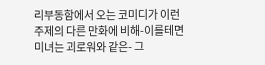리부동함에서 오는 코미디가 이런 주제의 다른 만화에 비해-이를테면 미녀는 괴로워와 같은- 그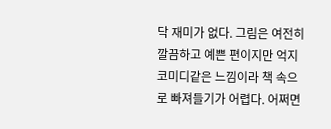닥 재미가 없다. 그림은 여전히 깔끔하고 예쁜 편이지만 억지코미디같은 느낌이라 책 속으로 빠져들기가 어렵다. 어쩌면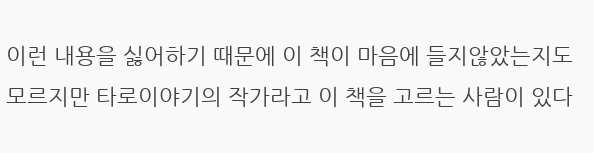이런 내용을 싫어하기 때문에 이 책이 마음에 들지않았는지도 모르지만 타로이야기의 작가라고 이 책을 고르는 사람이 있다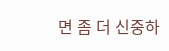면 좀 더 신중하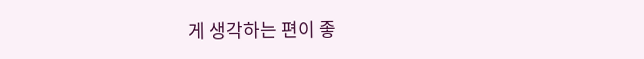게 생각하는 편이 좋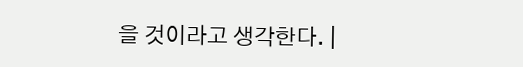을 것이라고 생각한다. |